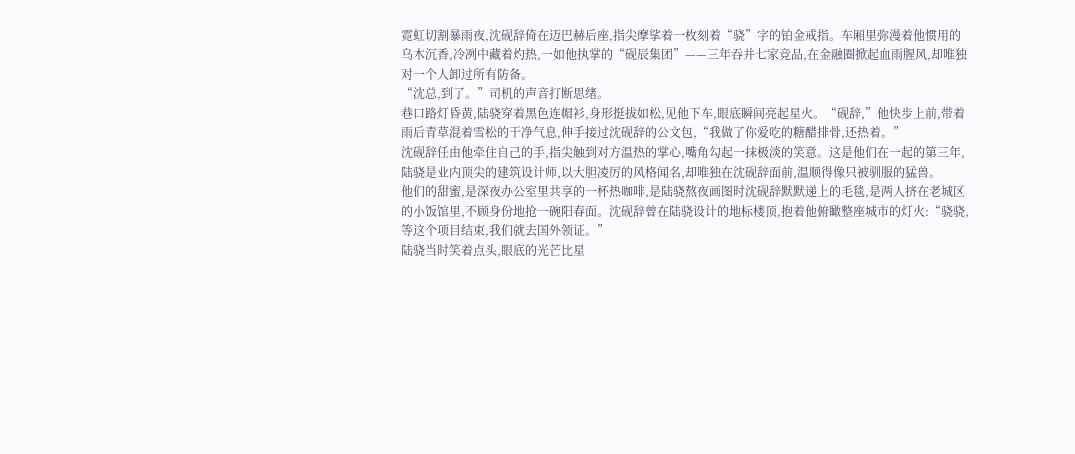霓虹切割暴雨夜,沈砚辞倚在迈巴赫后座,指尖摩挲着一枚刻着“骁”字的铂金戒指。车厢里弥漫着他惯用的乌木沉香,冷冽中藏着灼热,一如他执掌的“砚辰集团”——三年吞并七家竞品,在金融圈掀起血雨腥风,却唯独对一个人卸过所有防备。
“沈总,到了。”司机的声音打断思绪。
巷口路灯昏黄,陆骁穿着黑色连帽衫,身形挺拔如松,见他下车,眼底瞬间亮起星火。“砚辞,”他快步上前,带着雨后青草混着雪松的干净气息,伸手接过沈砚辞的公文包,“我做了你爱吃的糖醋排骨,还热着。”
沈砚辞任由他牵住自己的手,指尖触到对方温热的掌心,嘴角勾起一抹极淡的笑意。这是他们在一起的第三年,陆骁是业内顶尖的建筑设计师,以大胆凌厉的风格闻名,却唯独在沈砚辞面前,温顺得像只被驯服的猛兽。
他们的甜蜜,是深夜办公室里共享的一杯热咖啡,是陆骁熬夜画图时沈砚辞默默递上的毛毯,是两人挤在老城区的小饭馆里,不顾身份地抢一碗阳春面。沈砚辞曾在陆骁设计的地标楼顶,抱着他俯瞰整座城市的灯火:“骁骁,等这个项目结束,我们就去国外领证。”
陆骁当时笑着点头,眼底的光芒比星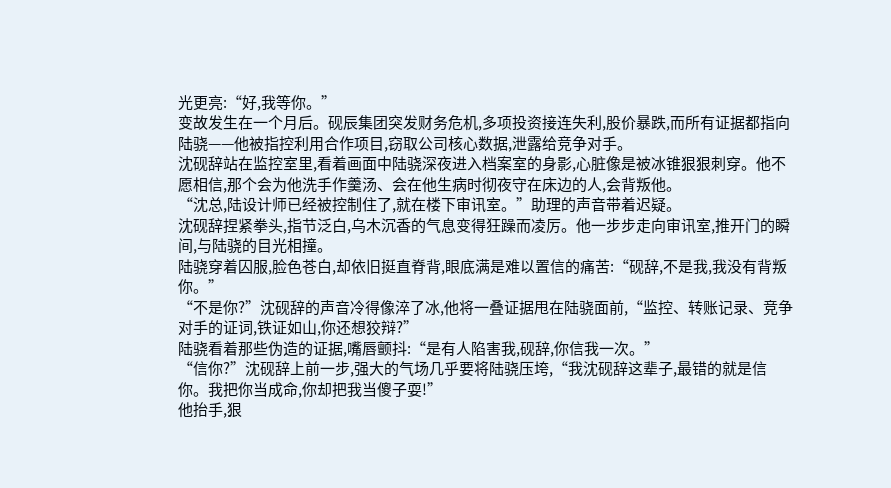光更亮:“好,我等你。”
变故发生在一个月后。砚辰集团突发财务危机,多项投资接连失利,股价暴跌,而所有证据都指向陆骁——他被指控利用合作项目,窃取公司核心数据,泄露给竞争对手。
沈砚辞站在监控室里,看着画面中陆骁深夜进入档案室的身影,心脏像是被冰锥狠狠刺穿。他不愿相信,那个会为他洗手作羹汤、会在他生病时彻夜守在床边的人,会背叛他。
“沈总,陆设计师已经被控制住了,就在楼下审讯室。”助理的声音带着迟疑。
沈砚辞捏紧拳头,指节泛白,乌木沉香的气息变得狂躁而凌厉。他一步步走向审讯室,推开门的瞬间,与陆骁的目光相撞。
陆骁穿着囚服,脸色苍白,却依旧挺直脊背,眼底满是难以置信的痛苦:“砚辞,不是我,我没有背叛你。”
“不是你?”沈砚辞的声音冷得像淬了冰,他将一叠证据甩在陆骁面前,“监控、转账记录、竞争对手的证词,铁证如山,你还想狡辩?”
陆骁看着那些伪造的证据,嘴唇颤抖:“是有人陷害我,砚辞,你信我一次。”
“信你?”沈砚辞上前一步,强大的气场几乎要将陆骁压垮,“我沈砚辞这辈子,最错的就是信你。我把你当成命,你却把我当傻子耍!”
他抬手,狠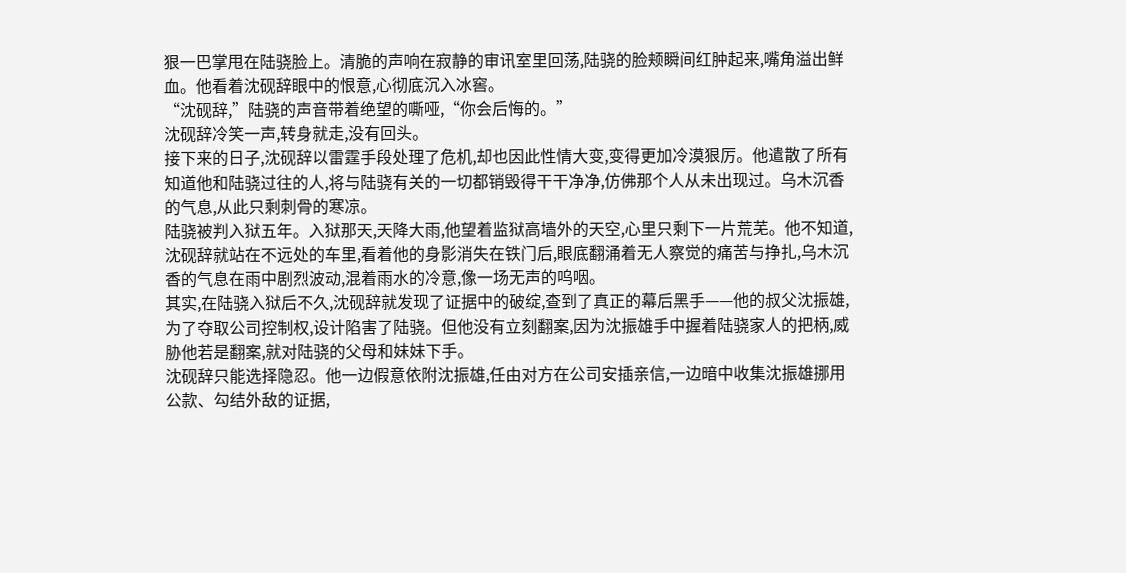狠一巴掌甩在陆骁脸上。清脆的声响在寂静的审讯室里回荡,陆骁的脸颊瞬间红肿起来,嘴角溢出鲜血。他看着沈砚辞眼中的恨意,心彻底沉入冰窖。
“沈砚辞,”陆骁的声音带着绝望的嘶哑,“你会后悔的。”
沈砚辞冷笑一声,转身就走,没有回头。
接下来的日子,沈砚辞以雷霆手段处理了危机,却也因此性情大变,变得更加冷漠狠厉。他遣散了所有知道他和陆骁过往的人,将与陆骁有关的一切都销毁得干干净净,仿佛那个人从未出现过。乌木沉香的气息,从此只剩刺骨的寒凉。
陆骁被判入狱五年。入狱那天,天降大雨,他望着监狱高墙外的天空,心里只剩下一片荒芜。他不知道,沈砚辞就站在不远处的车里,看着他的身影消失在铁门后,眼底翻涌着无人察觉的痛苦与挣扎,乌木沉香的气息在雨中剧烈波动,混着雨水的冷意,像一场无声的呜咽。
其实,在陆骁入狱后不久,沈砚辞就发现了证据中的破绽,查到了真正的幕后黑手——他的叔父沈振雄,为了夺取公司控制权,设计陷害了陆骁。但他没有立刻翻案,因为沈振雄手中握着陆骁家人的把柄,威胁他若是翻案,就对陆骁的父母和妹妹下手。
沈砚辞只能选择隐忍。他一边假意依附沈振雄,任由对方在公司安插亲信,一边暗中收集沈振雄挪用公款、勾结外敌的证据,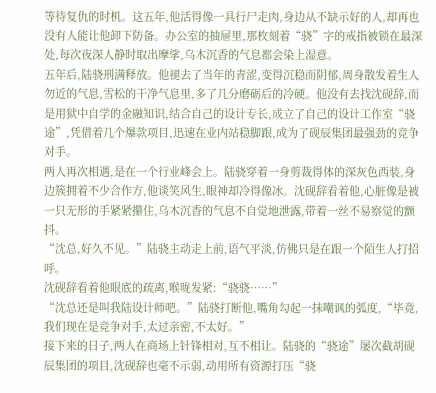等待复仇的时机。这五年,他活得像一具行尸走肉,身边从不缺示好的人,却再也没有人能让他卸下防备。办公室的抽屉里,那枚刻着“骁”字的戒指被锁在最深处,每次夜深人静时取出摩挲,乌木沉香的气息都会染上湿意。
五年后,陆骁刑满释放。他褪去了当年的青涩,变得沉稳而阴郁,周身散发着生人勿近的气息,雪松的干净气息里,多了几分磨砺后的冷硬。他没有去找沈砚辞,而是用狱中自学的金融知识,结合自己的设计专长,成立了自己的设计工作室“骁途”,凭借着几个爆款项目,迅速在业内站稳脚跟,成为了砚辰集团最强劲的竞争对手。
两人再次相遇,是在一个行业峰会上。陆骁穿着一身剪裁得体的深灰色西装,身边簇拥着不少合作方,他谈笑风生,眼神却冷得像冰。沈砚辞看着他,心脏像是被一只无形的手紧紧攥住,乌木沉香的气息不自觉地泄露,带着一丝不易察觉的颤抖。
“沈总,好久不见。”陆骁主动走上前,语气平淡,仿佛只是在跟一个陌生人打招呼。
沈砚辞看着他眼底的疏离,喉咙发紧:“骁骁……”
“沈总还是叫我陆设计师吧。”陆骁打断他,嘴角勾起一抹嘲讽的弧度,“毕竟,我们现在是竞争对手,太过亲密,不太好。”
接下来的日子,两人在商场上针锋相对,互不相让。陆骁的“骁途”屡次截胡砚辰集团的项目,沈砚辞也毫不示弱,动用所有资源打压“骁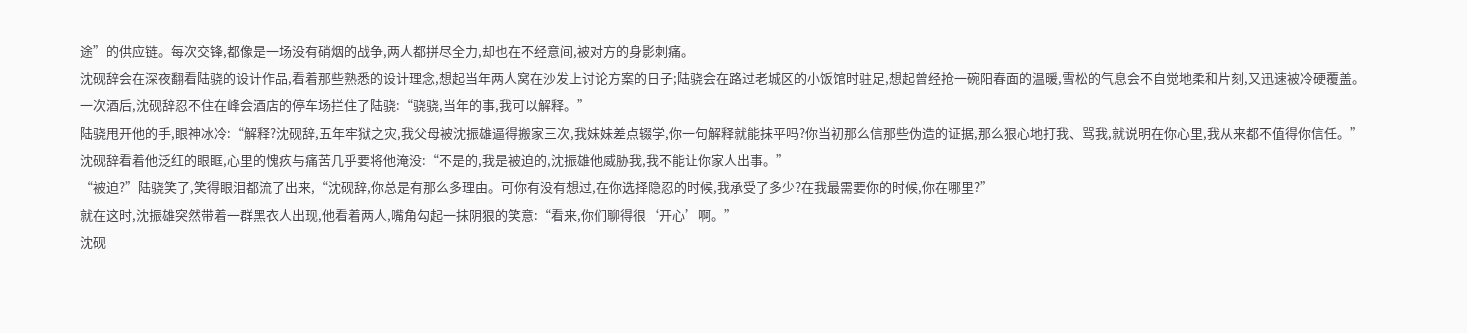途”的供应链。每次交锋,都像是一场没有硝烟的战争,两人都拼尽全力,却也在不经意间,被对方的身影刺痛。
沈砚辞会在深夜翻看陆骁的设计作品,看着那些熟悉的设计理念,想起当年两人窝在沙发上讨论方案的日子;陆骁会在路过老城区的小饭馆时驻足,想起曾经抢一碗阳春面的温暖,雪松的气息会不自觉地柔和片刻,又迅速被冷硬覆盖。
一次酒后,沈砚辞忍不住在峰会酒店的停车场拦住了陆骁:“骁骁,当年的事,我可以解释。”
陆骁甩开他的手,眼神冰冷:“解释?沈砚辞,五年牢狱之灾,我父母被沈振雄逼得搬家三次,我妹妹差点辍学,你一句解释就能抹平吗?你当初那么信那些伪造的证据,那么狠心地打我、骂我,就说明在你心里,我从来都不值得你信任。”
沈砚辞看着他泛红的眼眶,心里的愧疚与痛苦几乎要将他淹没:“不是的,我是被迫的,沈振雄他威胁我,我不能让你家人出事。”
“被迫?”陆骁笑了,笑得眼泪都流了出来,“沈砚辞,你总是有那么多理由。可你有没有想过,在你选择隐忍的时候,我承受了多少?在我最需要你的时候,你在哪里?”
就在这时,沈振雄突然带着一群黑衣人出现,他看着两人,嘴角勾起一抹阴狠的笑意:“看来,你们聊得很‘开心’啊。”
沈砚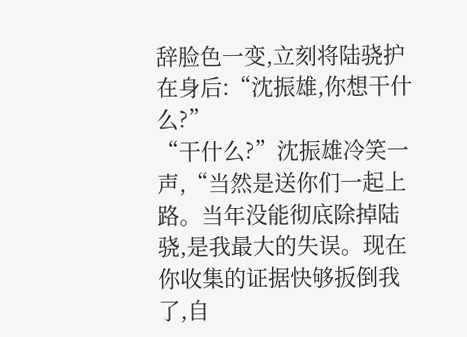辞脸色一变,立刻将陆骁护在身后:“沈振雄,你想干什么?”
“干什么?”沈振雄冷笑一声,“当然是送你们一起上路。当年没能彻底除掉陆骁,是我最大的失误。现在你收集的证据快够扳倒我了,自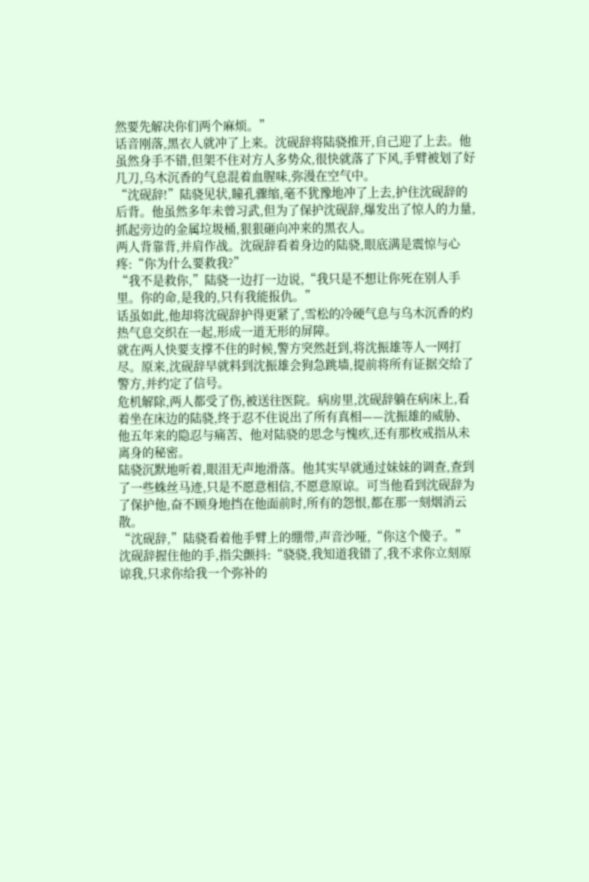然要先解决你们两个麻烦。”
话音刚落,黑衣人就冲了上来。沈砚辞将陆骁推开,自己迎了上去。他虽然身手不错,但架不住对方人多势众,很快就落了下风,手臂被划了好几刀,乌木沉香的气息混着血腥味,弥漫在空气中。
“沈砚辞!”陆骁见状,瞳孔骤缩,毫不犹豫地冲了上去,护住沈砚辞的后背。他虽然多年未曾习武,但为了保护沈砚辞,爆发出了惊人的力量,抓起旁边的金属垃圾桶,狠狠砸向冲来的黑衣人。
两人背靠背,并肩作战。沈砚辞看着身边的陆骁,眼底满是震惊与心疼:“你为什么要救我?”
“我不是救你,”陆骁一边打一边说,“我只是不想让你死在别人手里。你的命,是我的,只有我能报仇。”
话虽如此,他却将沈砚辞护得更紧了,雪松的冷硬气息与乌木沉香的灼热气息交织在一起,形成一道无形的屏障。
就在两人快要支撑不住的时候,警方突然赶到,将沈振雄等人一网打尽。原来,沈砚辞早就料到沈振雄会狗急跳墙,提前将所有证据交给了警方,并约定了信号。
危机解除,两人都受了伤,被送往医院。病房里,沈砚辞躺在病床上,看着坐在床边的陆骁,终于忍不住说出了所有真相——沈振雄的威胁、他五年来的隐忍与痛苦、他对陆骁的思念与愧疚,还有那枚戒指从未离身的秘密。
陆骁沉默地听着,眼泪无声地滑落。他其实早就通过妹妹的调查,查到了一些蛛丝马迹,只是不愿意相信,不愿意原谅。可当他看到沈砚辞为了保护他,奋不顾身地挡在他面前时,所有的怨恨,都在那一刻烟消云散。
“沈砚辞,”陆骁看着他手臂上的绷带,声音沙哑,“你这个傻子。”
沈砚辞握住他的手,指尖颤抖:“骁骁,我知道我错了,我不求你立刻原谅我,只求你给我一个弥补的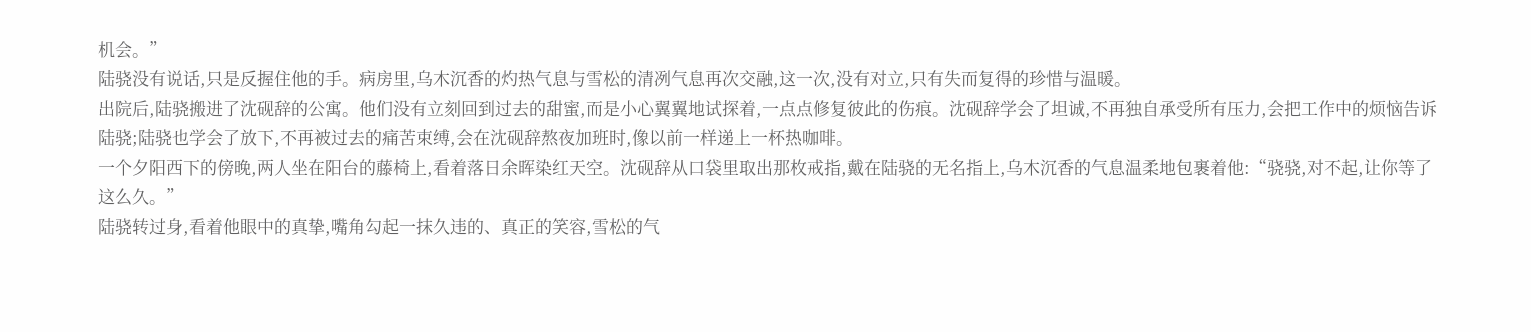机会。”
陆骁没有说话,只是反握住他的手。病房里,乌木沉香的灼热气息与雪松的清冽气息再次交融,这一次,没有对立,只有失而复得的珍惜与温暖。
出院后,陆骁搬进了沈砚辞的公寓。他们没有立刻回到过去的甜蜜,而是小心翼翼地试探着,一点点修复彼此的伤痕。沈砚辞学会了坦诚,不再独自承受所有压力,会把工作中的烦恼告诉陆骁;陆骁也学会了放下,不再被过去的痛苦束缚,会在沈砚辞熬夜加班时,像以前一样递上一杯热咖啡。
一个夕阳西下的傍晚,两人坐在阳台的藤椅上,看着落日余晖染红天空。沈砚辞从口袋里取出那枚戒指,戴在陆骁的无名指上,乌木沉香的气息温柔地包裹着他:“骁骁,对不起,让你等了这么久。”
陆骁转过身,看着他眼中的真挚,嘴角勾起一抹久违的、真正的笑容,雪松的气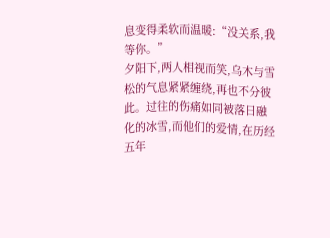息变得柔软而温暖:“没关系,我等你。”
夕阳下,两人相视而笑,乌木与雪松的气息紧紧缠绕,再也不分彼此。过往的伤痛如同被落日融化的冰雪,而他们的爱情,在历经五年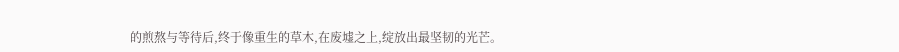的煎熬与等待后,终于像重生的草木,在废墟之上,绽放出最坚韧的光芒。